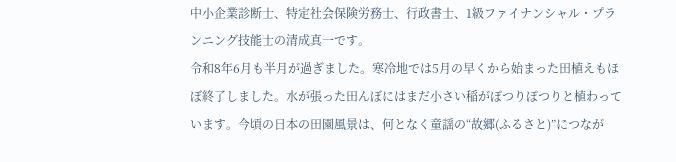中小企業診断士、特定社会保険労務士、行政書士、1級ファイナンシャル・プランニング技能士の清成真一です。
令和8年6月も半月が過ぎました。寒冷地では5月の早くから始まった田植えもほぼ終了しました。水が張った田んぼにはまだ小さい稲がぽつりぽつりと植わっています。今頃の日本の田園風景は、何となく童謡の“故郷(ふるさと)”につなが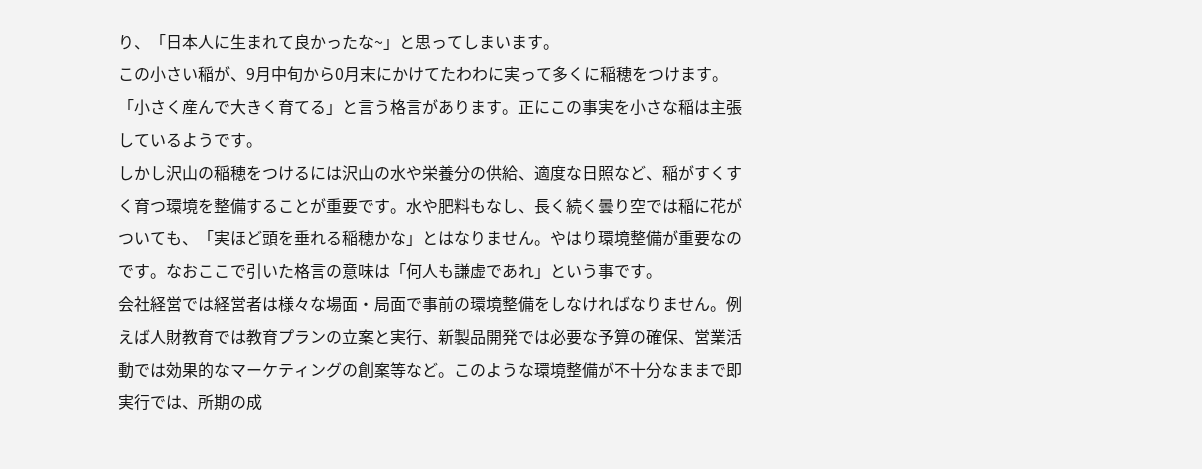り、「日本人に生まれて良かったな~」と思ってしまいます。
この小さい稲が、9月中旬から0月末にかけてたわわに実って多くに稲穂をつけます。「小さく産んで大きく育てる」と言う格言があります。正にこの事実を小さな稲は主張しているようです。
しかし沢山の稲穂をつけるには沢山の水や栄養分の供給、適度な日照など、稲がすくすく育つ環境を整備することが重要です。水や肥料もなし、長く続く曇り空では稲に花がついても、「実ほど頭を垂れる稲穂かな」とはなりません。やはり環境整備が重要なのです。なおここで引いた格言の意味は「何人も謙虚であれ」という事です。
会社経営では経営者は様々な場面・局面で事前の環境整備をしなければなりません。例えば人財教育では教育プランの立案と実行、新製品開発では必要な予算の確保、営業活動では効果的なマーケティングの創案等など。このような環境整備が不十分なままで即実行では、所期の成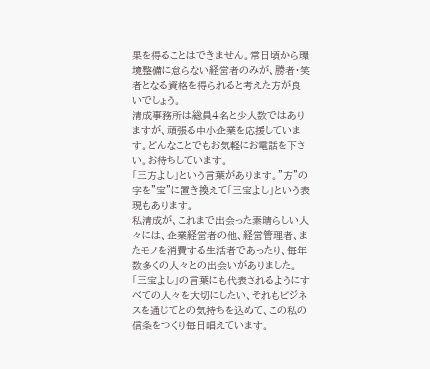果を得ることはできません。常日頃から環境整備に怠らない経営者のみが、勝者・笑者となる資格を得られると考えた方が良いでしょう。
清成事務所は総員4名と少人数ではありますが、頑張る中小企業を応援しています。どんなことでもお気軽にお電話を下さい。お待ちしています。
「三方よし」という言葉があります。”方”の字を”宝”に置き換えて「三宝よし」という表現もあります。
私清成が、これまで出会った素晴らしい人々には、企業経営者の他、経営管理者、またモノを消費する生活者であったり、毎年数多くの人々との出会いがありました。
「三宝よし」の言葉にも代表されるようにすべての人々を大切にしたい、それもビジネスを通じてとの気持ちを込めて、この私の信条をつくり毎日唱えています。